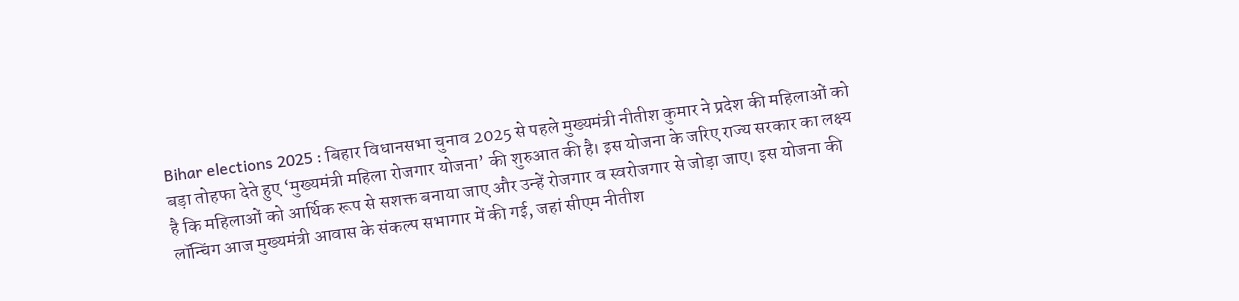Bihar elections 2025 : बिहार विधानसभा चुनाव 2025 से पहले मुख्यमंत्री नीतीश कुमार ने प्रदेश की महिलाओं को बड़ा तोहफा देते हुए ‘मुख्यमंत्री महिला रोजगार योजना’ की शुरुआत की है। इस योजना के जरिए राज्य सरकार का लक्ष्य है कि महिलाओं को आर्थिक रूप से सशक्त बनाया जाए और उन्हें रोजगार व स्वरोजगार से जोड़ा जाए। इस योजना की लॉन्चिंग आज मुख्यमंत्री आवास के संकल्प सभागार में की गई, जहां सीएम नीतीश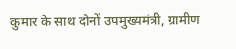कुमार के साथ दोनों उपमुख्यमंत्री, ग्रामीण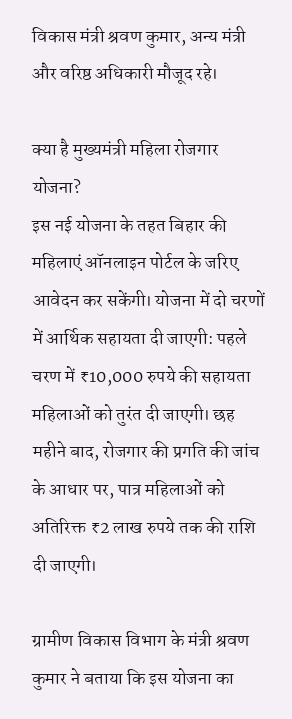विकास मंत्री श्रवण कुमार, अन्य मंत्री और वरिष्ठ अधिकारी मौजूद रहे।

क्या है मुख्यमंत्री महिला रोजगार योजना?
इस नई योजना के तहत बिहार की महिलाएं ऑनलाइन पोर्टल के जरिए आवेदन कर सकेंगी। योजना में दो चरणों में आर्थिक सहायता दी जाएगी: पहले चरण में ₹10,000 रुपये की सहायता महिलाओं को तुरंत दी जाएगी। छह महीने बाद, रोजगार की प्रगति की जांच के आधार पर, पात्र महिलाओं को अतिरिक्त ₹2 लाख रुपये तक की राशि दी जाएगी।

ग्रामीण विकास विभाग के मंत्री श्रवण कुमार ने बताया कि इस योजना का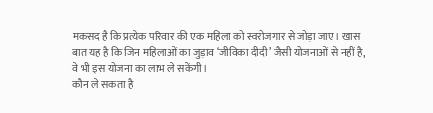मकसद है कि प्रत्येक परिवार की एक महिला को स्वरोजगार से जोड़ा जाए। खास बात यह है कि जिन महिलाओं का जुड़ाव ‘जीविका दीदी’ जैसी योजनाओं से नहीं है, वे भी इस योजना का लाभ ले सकेंगी।
कौन ले सकता है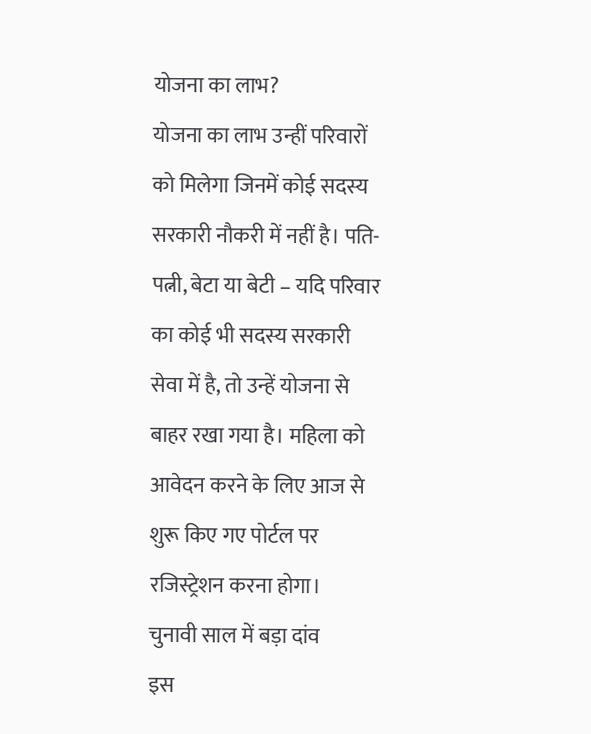योजना का लाभ?
योजना का लाभ उन्हीं परिवारों को मिलेगा जिनमें कोई सदस्य सरकारी नौकरी में नहीं है। पति-पत्नी, बेटा या बेटी – यदि परिवार का कोई भी सदस्य सरकारी सेवा में है, तो उन्हें योजना से बाहर रखा गया है। महिला को आवेदन करने के लिए आज से शुरू किए गए पोर्टल पर रजिस्ट्रेशन करना होगा।
चुनावी साल में बड़ा दांव
इस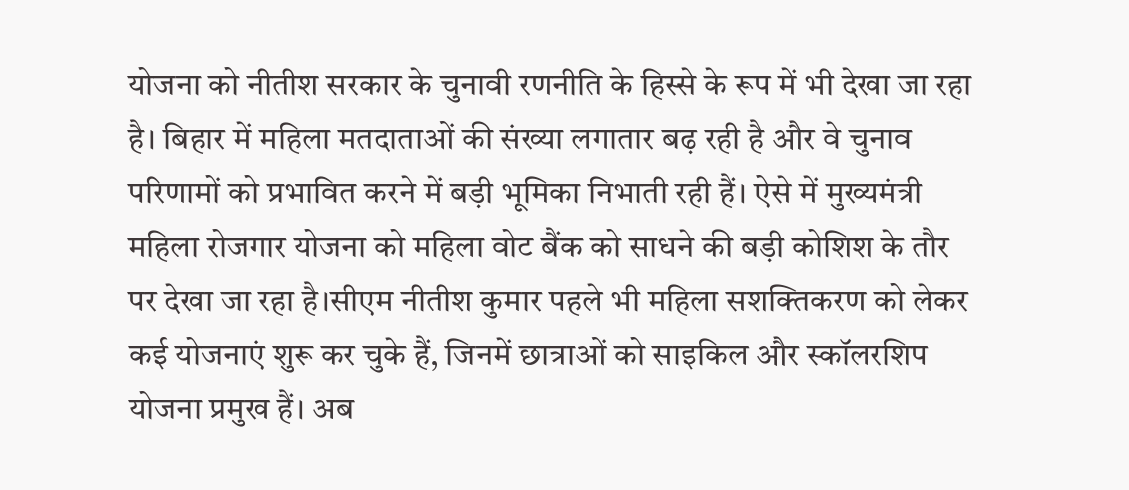योजना को नीतीश सरकार के चुनावी रणनीति के हिस्से के रूप में भी देखा जा रहा है। बिहार में महिला मतदाताओं की संख्या लगातार बढ़ रही है और वे चुनाव परिणामों को प्रभावित करने में बड़ी भूमिका निभाती रही हैं। ऐसे में मुख्यमंत्री महिला रोजगार योजना को महिला वोट बैंक को साधने की बड़ी कोशिश के तौर पर देखा जा रहा है।सीएम नीतीश कुमार पहले भी महिला सशक्तिकरण को लेकर कई योजनाएं शुरू कर चुके हैं, जिनमें छात्राओं को साइकिल और स्कॉलरशिप योजना प्रमुख हैं। अब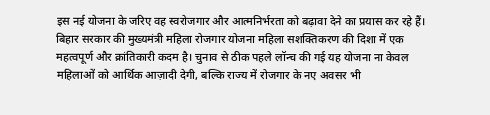इस नई योजना के जरिए वह स्वरोजगार और आत्मनिर्भरता को बढ़ावा देने का प्रयास कर रहे हैं।
बिहार सरकार की मुख्यमंत्री महिला रोजगार योजना महिला सशक्तिकरण की दिशा में एक महत्वपूर्ण और क्रांतिकारी कदम है। चुनाव से ठीक पहले लॉन्च की गई यह योजना ना केवल महिलाओं को आर्थिक आज़ादी देगी, बल्कि राज्य में रोजगार के नए अवसर भी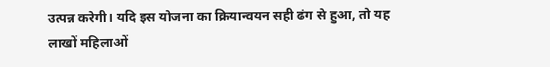उत्पन्न करेगी। यदि इस योजना का क्रियान्वयन सही ढंग से हुआ, तो यह लाखों महिलाओं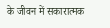के जीवन में सकारात्मक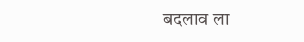बदलाव ला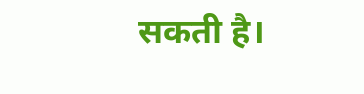सकती है।